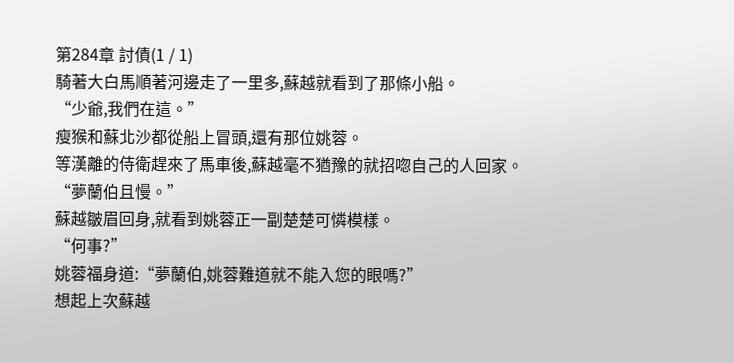第284章 討債(1 / 1)
騎著大白馬順著河邊走了一里多,蘇越就看到了那條小船。
“少爺,我們在這。”
瘦猴和蘇北沙都從船上冒頭,還有那位姚蓉。
等漢離的侍衛趕來了馬車後,蘇越毫不猶豫的就招唿自己的人回家。
“夢蘭伯且慢。”
蘇越皺眉回身,就看到姚蓉正一副楚楚可憐模樣。
“何事?”
姚蓉福身道:“夢蘭伯,姚蓉難道就不能入您的眼嗎?”
想起上次蘇越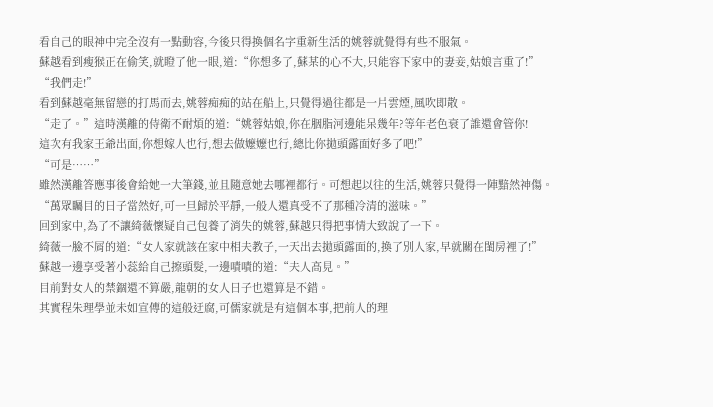看自己的眼神中完全沒有一點動容,今後只得換個名字重新生活的姚蓉就覺得有些不服氣。
蘇越看到瘦猴正在偷笑,就瞪了他一眼,道:“你想多了,蘇某的心不大,只能容下家中的妻妾,姑娘言重了!”
“我們走!”
看到蘇越毫無留戀的打馬而去,姚蓉痴痴的站在船上,只覺得過往都是一片雲煙,風吹即散。
“走了。”這時漢離的侍衛不耐煩的道:“姚蓉姑娘,你在胭脂河邊能呆幾年?等年老色衰了誰還會管你!
這次有我家王爺出面,你想嫁人也行,想去做嬤嬤也行,總比你拋頭露面好多了吧!”
“可是……”
雖然漢離答應事後會給她一大筆錢,並且隨意她去哪裡都行。可想起以往的生活,姚蓉只覺得一陣黯然神傷。
“萬眾矚目的日子當然好,可一旦歸於平靜,一般人還真受不了那種冷清的滋味。”
回到家中,為了不讓綺薇懷疑自己包養了消失的姚蓉,蘇越只得把事情大致說了一下。
綺薇一臉不屑的道:“女人家就該在家中相夫教子,一天出去拋頭露面的,換了別人家,早就關在閨房裡了!”
蘇越一邊享受著小蕊給自己擦頭髮,一邊嘖嘖的道:“夫人高見。”
目前對女人的禁錮還不算嚴,龍朝的女人日子也還算是不錯。
其實程朱理學並未如宣傳的這般迂腐,可儒家就是有這個本事,把前人的理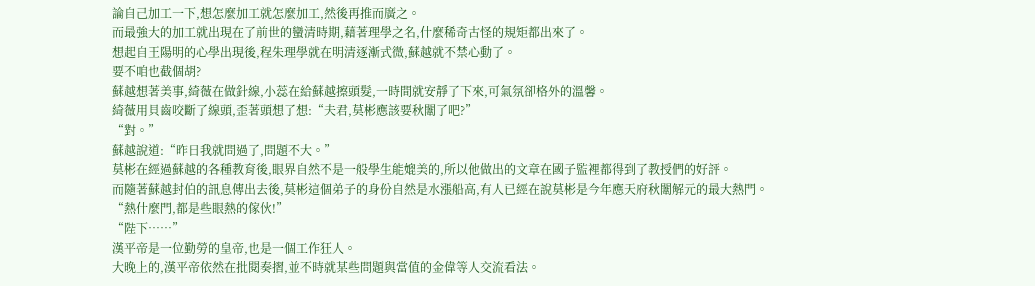論自己加工一下,想怎麼加工就怎麼加工,然後再推而廣之。
而最強大的加工就出現在了前世的蠻清時期,藉著理學之名,什麼稀奇古怪的規矩都出來了。
想起自王陽明的心學出現後,程朱理學就在明清逐漸式微,蘇越就不禁心動了。
要不咱也截個胡?
蘇越想著美事,綺薇在做針線,小蕊在給蘇越擦頭髮,一時間就安靜了下來,可氣氛卻格外的溫馨。
綺薇用貝齒咬斷了線頭,歪著頭想了想:“夫君,莫彬應該要秋闈了吧?”
“對。”
蘇越說道:“昨日我就問過了,問題不大。”
莫彬在經過蘇越的各種教育後,眼界自然不是一般學生能媲美的,所以他做出的文章在國子監裡都得到了教授們的好評。
而隨著蘇越封伯的訊息傳出去後,莫彬這個弟子的身份自然是水漲船高,有人已經在說莫彬是今年應天府秋闈解元的最大熱門。
“熱什麼門,都是些眼熱的傢伙!”
“陛下……”
漢平帝是一位勤勞的皇帝,也是一個工作狂人。
大晚上的,漢平帝依然在批閱奏摺,並不時就某些問題與當值的金偉等人交流看法。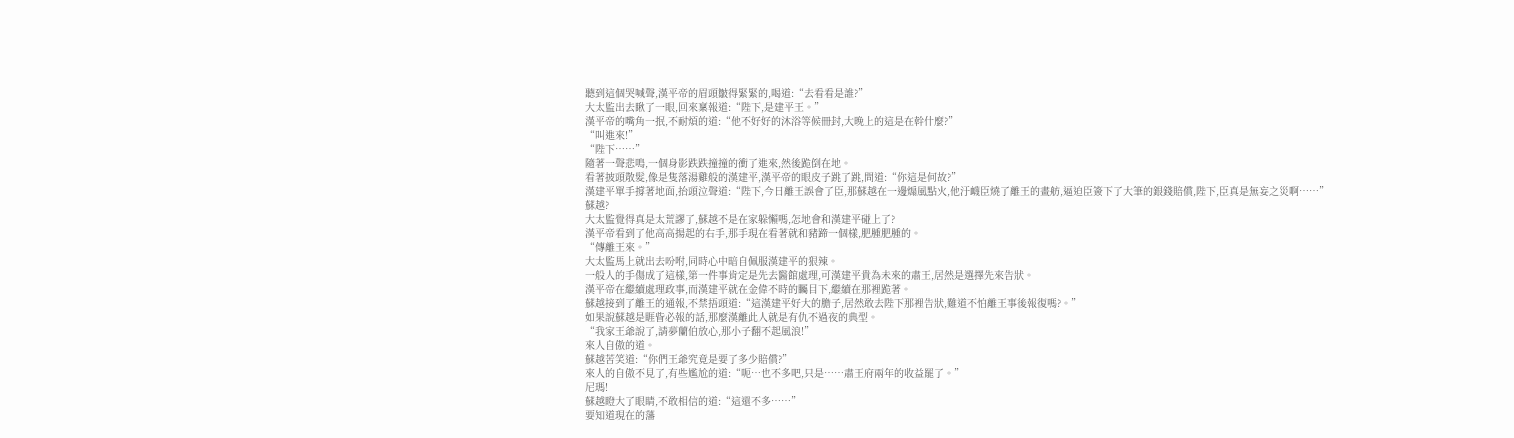聽到這個哭喊聲,漢平帝的眉頭皺得緊緊的,喝道:“去看看是誰?”
大太監出去瞅了一眼,回來稟報道:“陛下,是建平王。”
漢平帝的嘴角一抿,不耐煩的道:“他不好好的沐浴等候冊封,大晚上的這是在幹什麼?”
“叫進來!”
“陛下……”
隨著一聲悲鳴,一個身影跌跌撞撞的衝了進來,然後跪倒在地。
看著披頭散髮,像是隻落湯雞般的漢建平,漢平帝的眼皮子跳了跳,問道:“你這是何故?”
漢建平單手撐著地面,抬頭泣聲道:“陛下,今日離王誤會了臣,那蘇越在一邊煽風點火,他汙衊臣燒了離王的畫舫,逼迫臣簽下了大筆的銀錢賠償,陛下,臣真是無妄之災啊……”
蘇越?
大太監覺得真是太荒謬了,蘇越不是在家躲懶嗎,怎地會和漢建平碰上了?
漢平帝看到了他高高揚起的右手,那手現在看著就和豬蹄一個樣,肥腫肥腫的。
“傳離王來。”
大太監馬上就出去吩咐,同時心中暗自佩服漢建平的狠辣。
一般人的手傷成了這樣,第一件事肯定是先去醫館處理,可漢建平貴為未來的肅王,居然是選擇先來告狀。
漢平帝在繼續處理政事,而漢建平就在金偉不時的矚目下,繼續在那裡跪著。
蘇越接到了離王的通報,不禁捂頭道:“這漢建平好大的膽子,居然敢去陛下那裡告狀,難道不怕離王事後報復嗎?。”
如果說蘇越是睚眥必報的話,那麼漢離此人就是有仇不過夜的典型。
“我家王爺說了,請夢蘭伯放心,那小子翻不起風浪!”
來人自傲的道。
蘇越苦笑道:“你們王爺究竟是要了多少賠償?”
來人的自傲不見了,有些尷尬的道:“呃…也不多吧,只是……肅王府兩年的收益罷了。”
尼瑪!
蘇越瞪大了眼睛,不敢相信的道:“這還不多……”
要知道現在的藩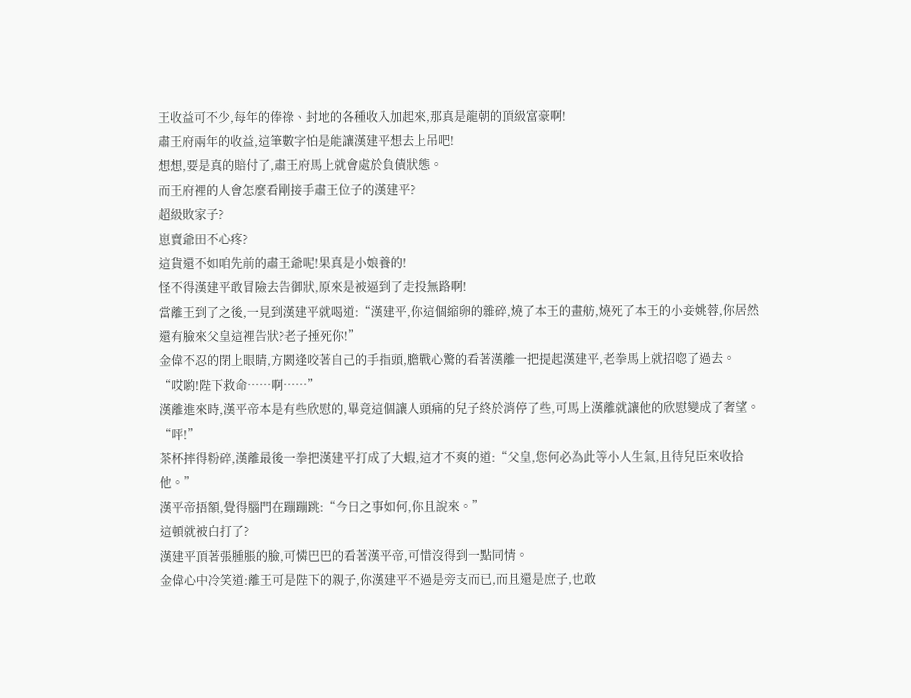王收益可不少,每年的俸祿、封地的各種收入加起來,那真是龍朝的頂級富豪啊!
肅王府兩年的收益,這筆數字怕是能讓漢建平想去上吊吧!
想想,要是真的賠付了,肅王府馬上就會處於負債狀態。
而王府裡的人會怎麼看剛接手肅王位子的漢建平?
超級敗家子?
崽賣爺田不心疼?
這貨還不如咱先前的肅王爺呢!果真是小娘養的!
怪不得漢建平敢冒險去告御狀,原來是被逼到了走投無路啊!
當離王到了之後,一見到漢建平就喝道:“漢建平,你這個縮卵的雜碎,燒了本王的畫舫,燒死了本王的小妾姚蓉,你居然還有臉來父皇這裡告狀?老子捶死你!”
金偉不忍的閉上眼睛,方闕逢咬著自己的手指頭,膽戰心驚的看著漢離一把提起漢建平,老拳馬上就招唿了過去。
“哎喲!陛下救命……啊……”
漢離進來時,漢平帝本是有些欣慰的,畢竟這個讓人頭痛的兒子終於消停了些,可馬上漢離就讓他的欣慰變成了奢望。
“呯!”
茶杯摔得粉碎,漢離最後一拳把漢建平打成了大蝦,這才不爽的道:“父皇,您何必為此等小人生氣,且待兒臣來收拾他。”
漢平帝捂額,覺得腦門在蹦蹦跳:“今日之事如何,你且說來。”
這頓就被白打了?
漢建平頂著張腫脹的臉,可憐巴巴的看著漢平帝,可惜沒得到一點同情。
金偉心中冷笑道:離王可是陛下的親子,你漢建平不過是旁支而已,而且還是庶子,也敢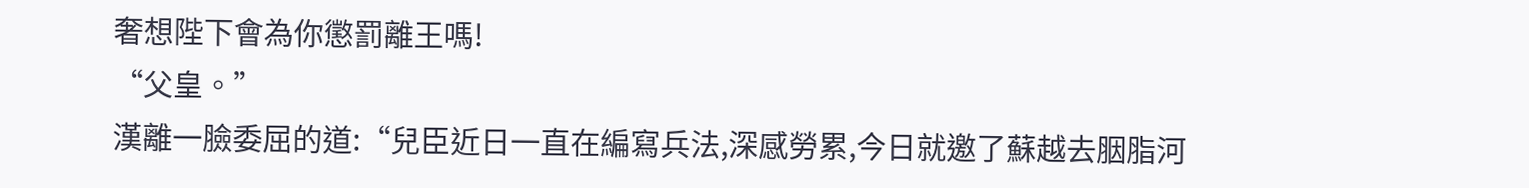奢想陛下會為你懲罰離王嗎!
“父皇。”
漢離一臉委屈的道:“兒臣近日一直在編寫兵法,深感勞累,今日就邀了蘇越去胭脂河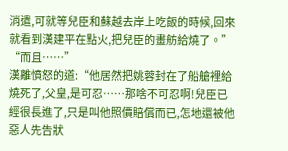消遣,可就等兒臣和蘇越去岸上吃飯的時候,回來就看到漢建平在點火,把兒臣的畫舫給燒了。”
“而且……”
漢離憤怒的道:“他居然把姚蓉封在了船艙裡給燒死了,父皇,是可忍……那啥不可忍啊!兒臣已經很長進了,只是叫他照價賠償而已,怎地還被他惡人先告狀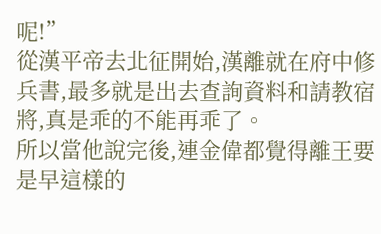呢!”
從漢平帝去北征開始,漢離就在府中修兵書,最多就是出去查詢資料和請教宿將,真是乖的不能再乖了。
所以當他說完後,連金偉都覺得離王要是早這樣的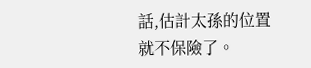話,估計太孫的位置就不保險了。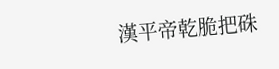漢平帝乾脆把硃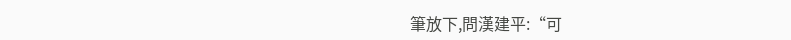筆放下,問漢建平:“可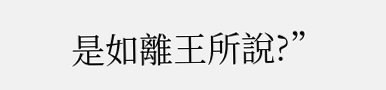是如離王所說?”